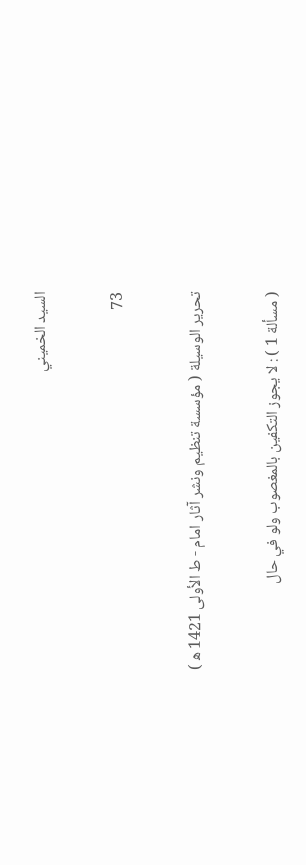السيد الخميني

73

تحرير الوسيلة ( مؤسسة تنظيم ونشر آثار امام - ط الأولى 1421 ه‍ )

( مسألة 1 ) : لا يجوز التكفين بالمغصوب ولو في حال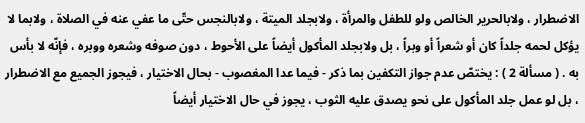الاضطرار ، ولابالحرير الخالص ولو للطفل والمرأة ، ولابجلد الميتة ، ولابالنجس حتّى ما عفي عنه في الصلاة ، ولابما لا يؤكل لحمه جلداً كان أو شعراً أو وبراً ، بل ولابجلد المأكول أيضاً على الأحوط ، دون صوفه وشعره ووبره ، فإنّه لا بأس به . ( مسألة 2 ) : يختصّ عدم جواز التكفين بما ذكر - فيما عدا المغصوب - بحال الاختيار ، فيجوز الجميع مع الاضطرار ، بل لو عمل جلد المأكول على نحو يصدق عليه الثوب ، يجوز في حال الاختيار أيضاً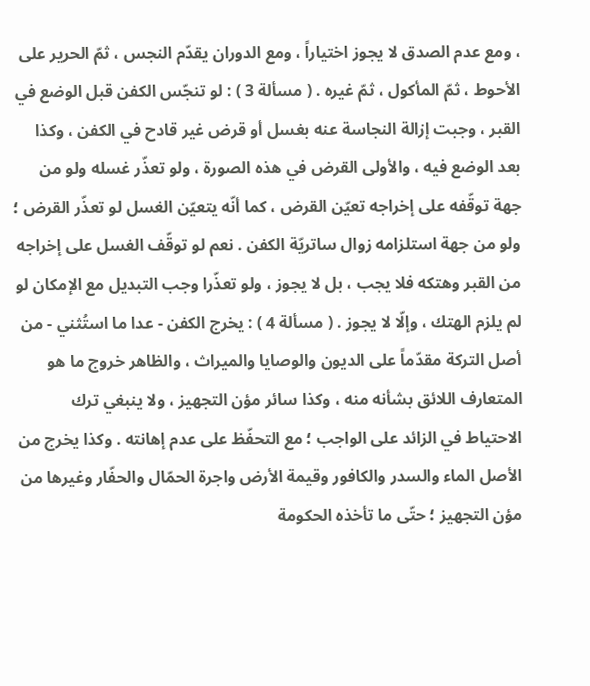، ومع عدم الصدق لا يجوز اختياراً ، ومع الدوران يقدّم النجس ، ثمّ الحرير على الأحوط ، ثمّ المأكول ، ثمّ غيره . ( مسألة 3 ) : لو تنجّس الكفن قبل الوضع في القبر ، وجبت إزالة النجاسة عنه بغسل أو قرض غير قادح في الكفن ، وكذا بعد الوضع فيه ، والأولى القرض في هذه الصورة ، ولو تعذّر غسله ولو من جهة توقّفه على إخراجه تعيّن القرض ، كما أنّه يتعيّن الغسل لو تعذّر القرض ؛ ولو من جهة استلزامه زوال ساتريّة الكفن . نعم لو توقّف الغسل على إخراجه من القبر وهتكه فلا يجب ، بل لا يجوز ، ولو تعذّرا وجب التبديل مع الإمكان لو لم يلزم الهتك ، وإلّا لا يجوز . ( مسألة 4 ) : يخرج الكفن - عدا ما استُثني - من أصل التركة مقدّماً على الديون والوصايا والميراث ، والظاهر خروج ما هو المتعارف اللائق بشأنه منه ، وكذا سائر مؤن التجهيز ، ولا ينبغي ترك الاحتياط في الزائد على الواجب ؛ مع التحفّظ على عدم إهانته . وكذا يخرج من الأصل الماء والسدر والكافور وقيمة الأرض واجرة الحمّال والحفّار وغيرها من مؤن التجهيز ؛ حتّى ما تأخذه الحكومة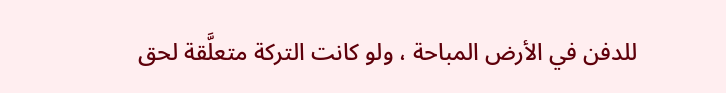للدفن في الأرض المباحة ، ولو كانت التركة متعلَّقة لحق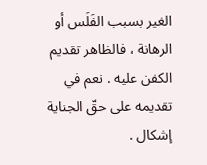الغير بسبب الفَلَس أو الرهانة ، فالظاهر تقديم الكفن عليه . نعم في تقديمه على حقّ الجناية إشكال .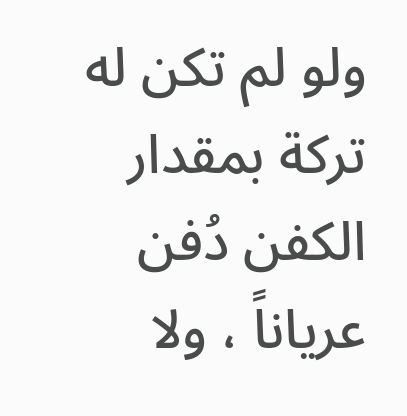ولو لم تكن له تركة بمقدار الكفن دُفن عرياناً ، ولا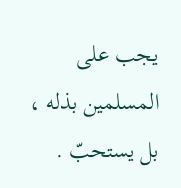يجب على المسلمين بذله ، بل يستحبّ .